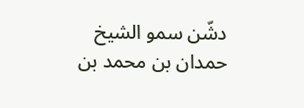دشّن سمو الشيخ حمدان بن محمد بن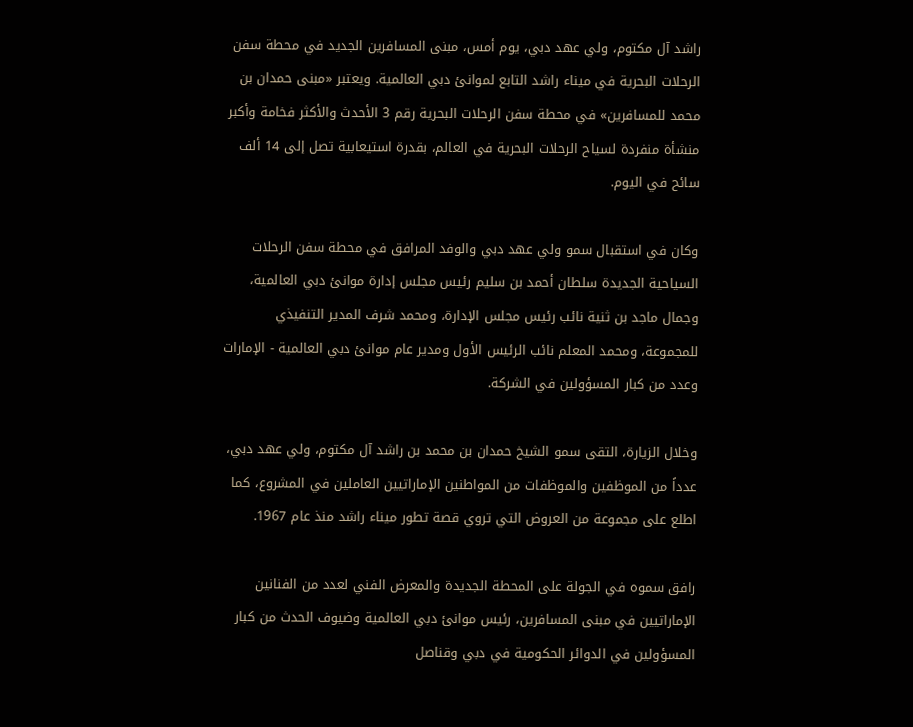راشد آل مكتوم، ولي عهد دبي، يوم أمس، مبنى المسافرين الجديد في محطة سفن الرحلات البحرية في ميناء راشد التابع لموانئ دبي العالمية. ويعتبر «مبنى حمدان بن محمد للمسافرين» في محطة سفن الرحلات البحرية رقم 3 الأحدث والأكثر فخامة وأكبر منشأة منفردة لسياح الرحلات البحرية في العالم، بقدرة استيعابية تصل إلى 14 ألف سائح في اليوم.

وكان في استقبال سمو ولي عهد دبي والوفد المرافق في محطة سفن الرحلات السياحية الجديدة سلطان أحمد بن سليم رئيس مجلس إدارة موانئ دبي العالمية، وجمال ماجد بن ثنية نائب رئيس مجلس الإدارة، ومحمد شرف المدير التنفيذي للمجموعة، ومحمد المعلم نائب الرئيس الأول ومدير عام موانئ دبي العالمية - الإمارات وعدد من كبار المسؤولين في الشركة.

وخلال الزيارة، التقى سمو الشيخ حمدان بن محمد بن راشد آل مكتوم، ولي عهد دبي، عدداً من الموظفين والموظفات من المواطنين الإماراتيين العاملين في المشروع، كما اطلع على مجموعة من العروض التي تروي قصة تطور ميناء راشد منذ عام 1967.

رافق سموه في الجولة على المحطة الجديدة والمعرض الفني لعدد من الفنانين الإماراتيين في مبنى المسافرين، رئيس موانئ دبي العالمية وضيوف الحدث من كبار المسؤولين في الدوائر الحكومية في دبي وقناصل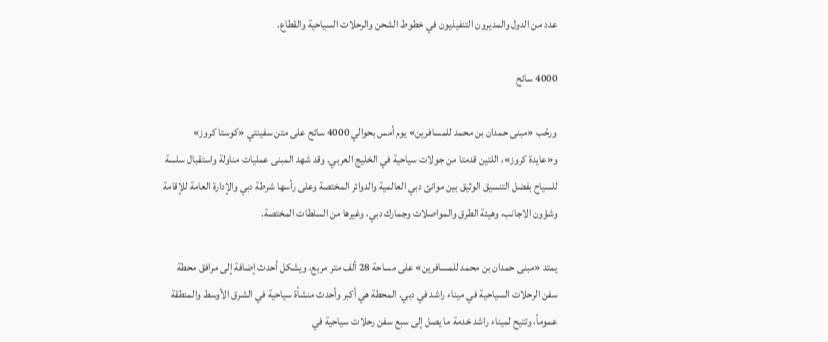عدد من الدول والمديرون التنفيذيون في خطوط الشحن والرحلات السياحية والقطاع.

4000 سائح

ورحّب «مبنى حمدان بن محمد للمسافرين» يوم أمس بحوالي 4000 سائح على متن سفينتي «كوستا كروز» و«عايدة كروز»، اللتين قدمتا من جولات سياحية في الخليج العربي. وقد شهد المبنى عمليات مناولة واستقبال سلسة للسياح بفضل التنسيق الوثيق بين موانئ دبي العالمية والدوائر المختصة وعلى رأسها شرطة دبي والإدارة العامة للإقامة وشؤون الاجانب، وهيئة الطرق والمواصلات وجمارك دبي، وغيرها من السلطات المختصة.

يمتد «مبنى حمدان بن محمد للمسافرين» على مساحة 28 ألف متر مربع، ويشكل أحدث إضافة إلى مرافق محطة سفن الرحلات السياحية في ميناء راشد في دبي. المحطة هي أكبر وأحدث منشأة سياحية في الشرق الأوسط والمنطقة عموماً، وتتيح لميناء راشد خدمة ما يصل إلى سبع سفن رحلات سياحية في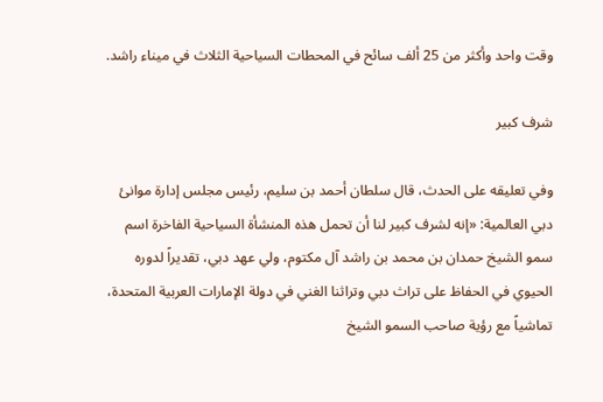وقت واحد وأكثر من 25 ألف سائح في المحطات السياحية الثلاث في ميناء راشد.

شرف كبير

وفي تعليقه على الحدث، قال سلطان أحمد بن سليم، رئيس مجلس إدارة موانئ دبي العالمية: «إنه لشرف كبير لنا أن تحمل هذه المنشأة السياحية الفاخرة اسم سمو الشيخ حمدان بن محمد بن راشد آل مكتوم، ولي عهد دبي، تقديراً لدوره الحيوي في الحفاظ على تراث دبي وتراثنا الغني في دولة الإمارات العربية المتحدة، تماشياً مع رؤية صاحب السمو الشيخ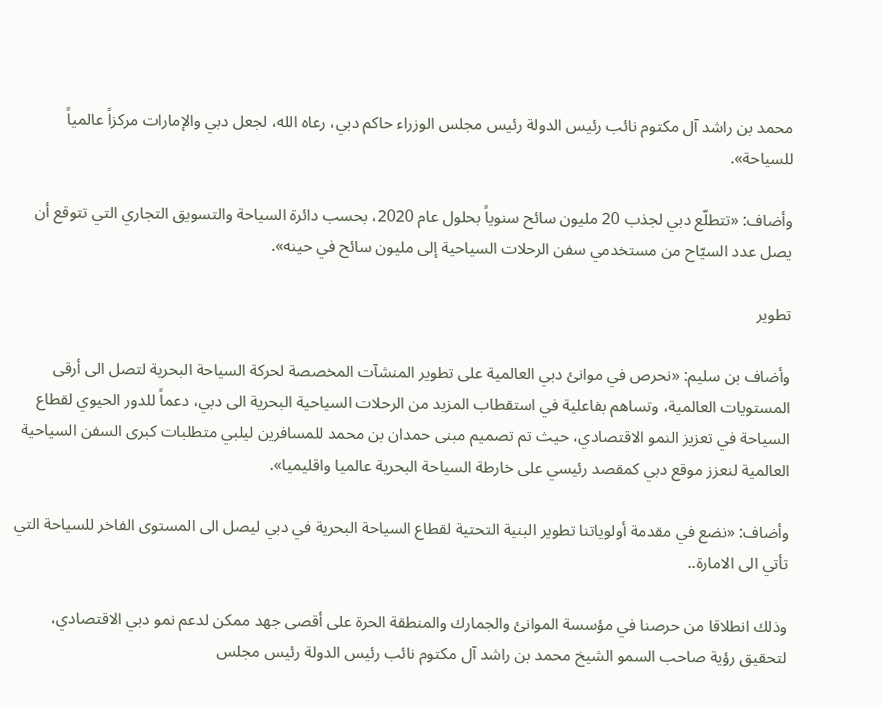محمد بن راشد آل مكتوم نائب رئيس الدولة رئيس مجلس الوزراء حاكم دبي، رعاه الله، لجعل دبي والإمارات مركزاً عالمياً للسياحة».

وأضاف: «تتطلّع دبي لجذب 20 مليون سائح سنوياً بحلول عام 2020، بحسب دائرة السياحة والتسويق التجاري التي تتوقع أن يصل عدد السيّاح من مستخدمي سفن الرحلات السياحية إلى مليون سائح في حينه».

تطوير

وأضاف بن سليم: «نحرص في موانئ دبي العالمية على تطوير المنشآت المخصصة لحركة السياحة البحرية لتصل الى أرقى المستويات العالمية، وتساهم بفاعلية في استقطاب المزيد من الرحلات السياحية البحرية الى دبي، دعماً للدور الحيوي لقطاع السياحة في تعزيز النمو الاقتصادي، حيث تم تصميم مبنى حمدان بن محمد للمسافرين ليلبي متطلبات كبرى السفن السياحية العالمية لنعزز موقع دبي كمقصد رئيسي على خارطة السياحة البحرية عالميا واقليميا».

وأضاف: «نضع في مقدمة أولوياتنا تطوير البنية التحتية لقطاع السياحة البحرية في دبي ليصل الى المستوى الفاخر للسياحة التي تأتي الى الامارة..

وذلك انطلاقا من حرصنا في مؤسسة الموانئ والجمارك والمنطقة الحرة على أقصى جهد ممكن لدعم نمو دبي الاقتصادي، لتحقيق رؤية صاحب السمو الشيخ محمد بن راشد آل مكتوم نائب رئيس الدولة رئيس مجلس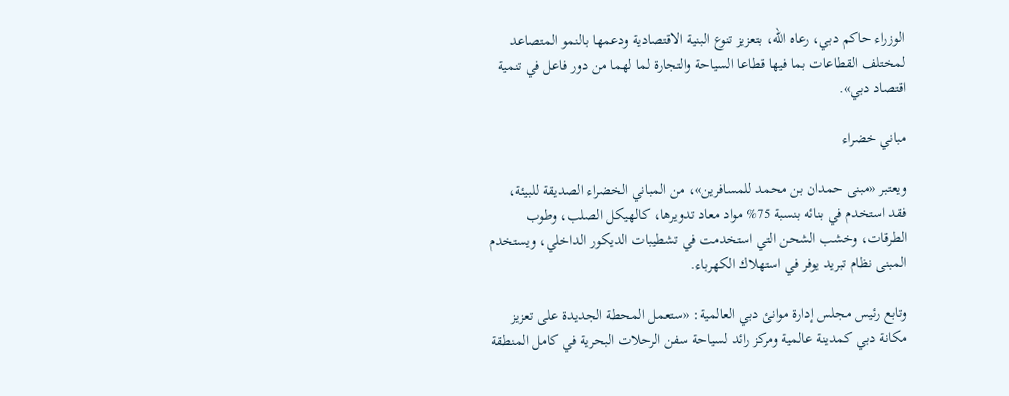الوزراء حاكم دبي، رعاه الله، بتعزيز تنوع البنية الاقتصادية ودعمها بالنمو المتصاعد لمختلف القطاعات بما فيها قطاعا السياحة والتجارة لما لهما من دور فاعل في تنمية اقتصاد دبي».

مباني خضراء

ويعتبر «مبنى حمدان بن محمد للمسافرين»، من المباني الخضراء الصديقة للبيئة، فقد استخدم في بنائه بنسبة 75% مواد معاد تدويرها، كالهيكل الصلب، وطوب الطرقات، وخشب الشحن التي استخدمت في تشطيبات الديكور الداخلي، ويستخدم المبنى نظام تبريد يوفر في استهلاك الكهرباء.

وتابع رئيس مجلس إدارة موانئ دبي العالمية: «ستعمل المحطة الجديدة على تعزيز مكانة دبي كمدينة عالمية ومركز رائد لسياحة سفن الرحلات البحرية في كامل المنطقة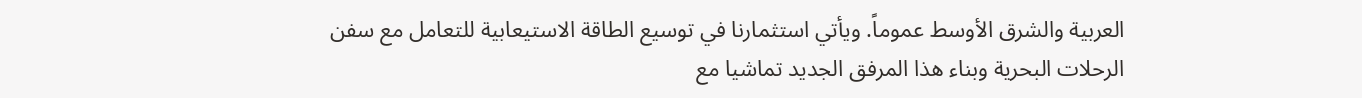العربية والشرق الأوسط عموماً. ويأتي استثمارنا في توسيع الطاقة الاستيعابية للتعامل مع سفن الرحلات البحرية وبناء هذا المرفق الجديد تماشيا مع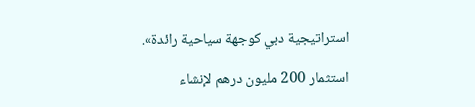استراتيجية دبي كوجهة سياحية رائدة».

استثمار 200 مليون درهم لإنشاء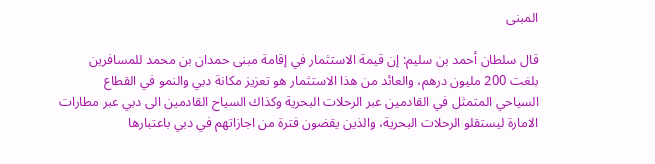المبنى

قال سلطان أحمد بن سليم: إن قيمة الاستثمار في إقامة مبنى حمدان بن محمد للمسافرين بلغت 200 مليون درهم، والعائد من هذا الاستثمار هو تعزيز مكانة دبي والنمو في القطاع السياحي المتمثل في القادمين عبر الرحلات البحرية وكذاك السياح القادمين الى دبي عبر مطارات الامارة ليستقلو الرحلات البحرية، والذين يقضون فترة من اجازاتهم في دبي باعتبارها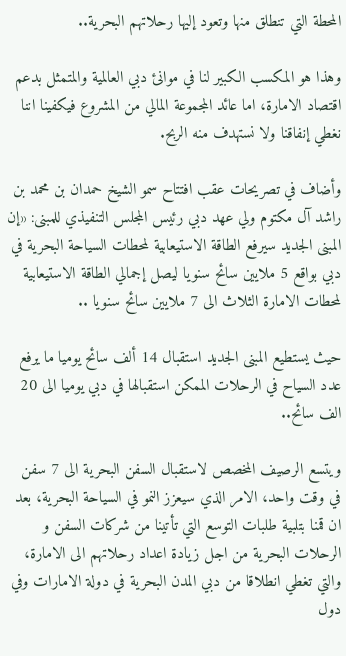المحطة التي تنطلق منها وتعود إليها رحلاتهم البحرية..

وهذا هو المكسب الكبير لنا في موانئ دبي العالمية والمتمثل بدعم اقتصاد الامارة، اما عائد المجموعة المالي من المشروع فيكفينا اننا نغطي إنفاقنا ولا نستهدف منه الربح.

وأضاف في تصريحات عقب افتتاح سمو الشيخ حمدان بن محمد بن راشد آل مكتوم ولي عهد دبي رئيس المجلس التنفيذي للمبنى: «إن المبنى الجديد سيرفع الطاقة الاستيعابية لمحطات السياحة البحرية في دبي بواقع 5 ملايين سائح سنويا ليصل إجمالي الطاقة الاستيعابية لمحطات الامارة الثلاث الى 7 ملايين سائح سنويا ..

حيث يستطيع المبنى الجديد استقبال 14 ألف سائح يوميا ما يرفع عدد السياح في الرحلات الممكن استقبالها في دبي يوميا الى 20 الف سائح..

ويتسع الرصيف المخصص لاستقبال السفن البحرية الى 7 سفن في وقت واحد، الامر الذي سيعزز النمو في السياحة البحرية، بعد ان قمنا بتلبية طلبات التوسع التي تأتينا من شركات السفن و الرحلات البحرية من اجل زيادة اعداد رحلاتهم الى الامارة، والتي تغطي انطلاقا من دبي المدن البحرية في دولة الامارات وفي دول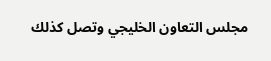مجلس التعاون الخليجي وتصل كذلك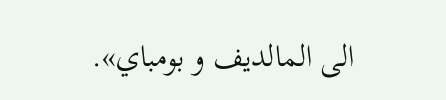الى المالديف و بومباي».